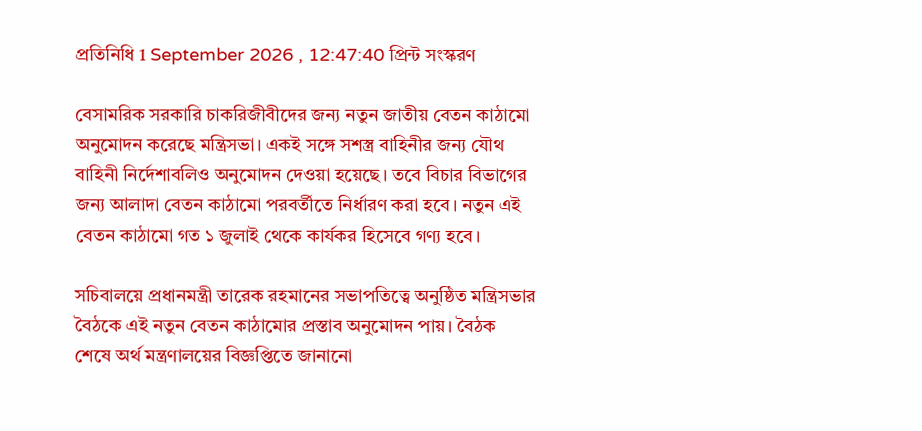প্রতিনিধি 1 September 2026 , 12:47:40 প্রিন্ট সংস্করণ

বেসামরিক সরকারি চাকরিজীবীদের জন্য নতুন জাতীয় বেতন কাঠামো অনুমোদন করেছে মন্ত্রিসভা। একই সঙ্গে সশস্ত্র বাহিনীর জন্য যৌথ বাহিনী নির্দেশাবলিও অনুমোদন দেওয়া হয়েছে। তবে বিচার বিভাগের জন্য আলাদা বেতন কাঠামো পরবর্তীতে নির্ধারণ করা হবে। নতুন এই বেতন কাঠামো গত ১ জুলাই থেকে কার্যকর হিসেবে গণ্য হবে।

সচিবালয়ে প্রধানমন্ত্রী তারেক রহমানের সভাপতিত্বে অনুষ্ঠিত মন্ত্রিসভার বৈঠকে এই নতুন বেতন কাঠামোর প্রস্তাব অনুমোদন পায়। বৈঠক শেষে অর্থ মন্ত্রণালয়ের বিজ্ঞপ্তিতে জানানো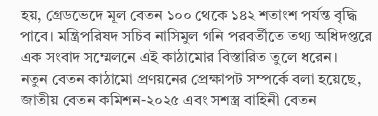হয়, গ্রেডভেদে মূল বেতন ১০০ থেকে ১৪২ শতাংশ পর্যন্ত বৃদ্ধি পাবে। মন্ত্রিপরিষদ সচিব নাসিমুল গনি পরবর্তীতে তথ্য অধিদপ্তরে এক সংবাদ সম্মেলনে এই কাঠামোর বিস্তারিত তুলে ধরেন।
নতুন বেতন কাঠামো প্রণয়নের প্রেক্ষাপট সম্পর্কে বলা হয়েছে, জাতীয় বেতন কমিশন-২০২৫ এবং সশস্ত্র বাহিনী বেতন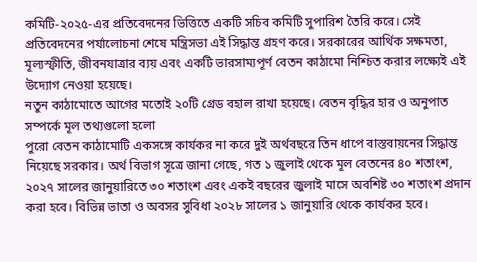কমিটি-২০২৫-এর প্রতিবেদনের ভিত্তিতে একটি সচিব কমিটি সুপারিশ তৈরি করে। সেই প্রতিবেদনের পর্যালোচনা শেষে মন্ত্রিসভা এই সিদ্ধান্ত গ্রহণ করে। সরকারের আর্থিক সক্ষমতা, মূল্যস্ফীতি, জীবনযাত্রার ব্যয় এবং একটি ভারসাম্যপূর্ণ বেতন কাঠামো নিশ্চিত করার লক্ষ্যেই এই উদ্যোগ নেওয়া হয়েছে।
নতুন কাঠামোতে আগের মতোই ২০টি গ্রেড বহাল রাখা হয়েছে। বেতন বৃদ্ধির হার ও অনুপাত সম্পর্কে মূল তথ্যগুলো হলো
পুরো বেতন কাঠামোটি একসঙ্গে কার্যকর না করে দুই অর্থবছরে তিন ধাপে বাস্তবায়নের সিদ্ধান্ত নিয়েছে সরকার। অর্থ বিভাগ সূত্রে জানা গেছে, গত ১ জুলাই থেকে মূল বেতনের ৪০ শতাংশ, ২০২৭ সালের জানুয়ারিতে ৩০ শতাংশ এবং একই বছরের জুলাই মাসে অবশিষ্ট ৩০ শতাংশ প্রদান করা হবে। বিভিন্ন ভাতা ও অবসর সুবিধা ২০২৮ সালের ১ জানুয়ারি থেকে কার্যকর হবে।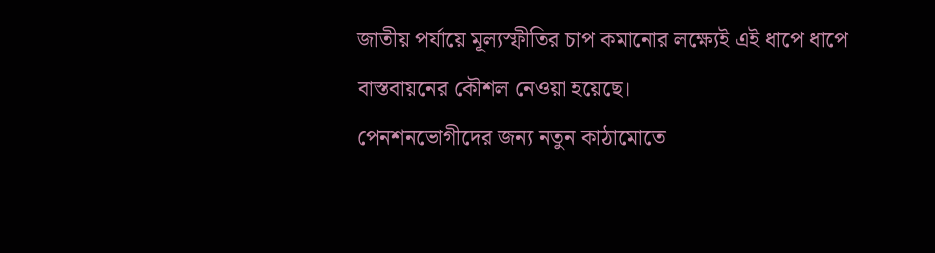জাতীয় পর্যায়ে মূল্যস্ফীতির চাপ কমানোর লক্ষ্যেই এই ধাপে ধাপে বাস্তবায়নের কৌশল নেওয়া হয়েছে।
পেনশনভোগীদের জন্য নতুন কাঠামোতে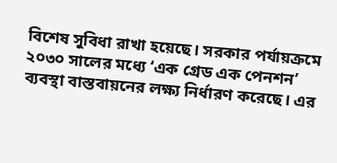বিশেষ সুবিধা রাখা হয়েছে। সরকার পর্যায়ক্রমে ২০৩০ সালের মধ্যে ‘এক গ্রেড এক পেনশন’ ব্যবস্থা বাস্তবায়নের লক্ষ্য নির্ধারণ করেছে। এর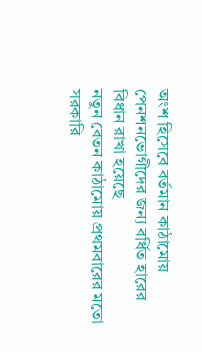অংশ হিসেবে বর্তমান কাঠামোয় পেনশনভোগীদের জন্য বর্ধিত হারের বিধান রাখা হয়েছে
নতুন বেতন কাঠামোয় প্রথমবারের মতো সরকারি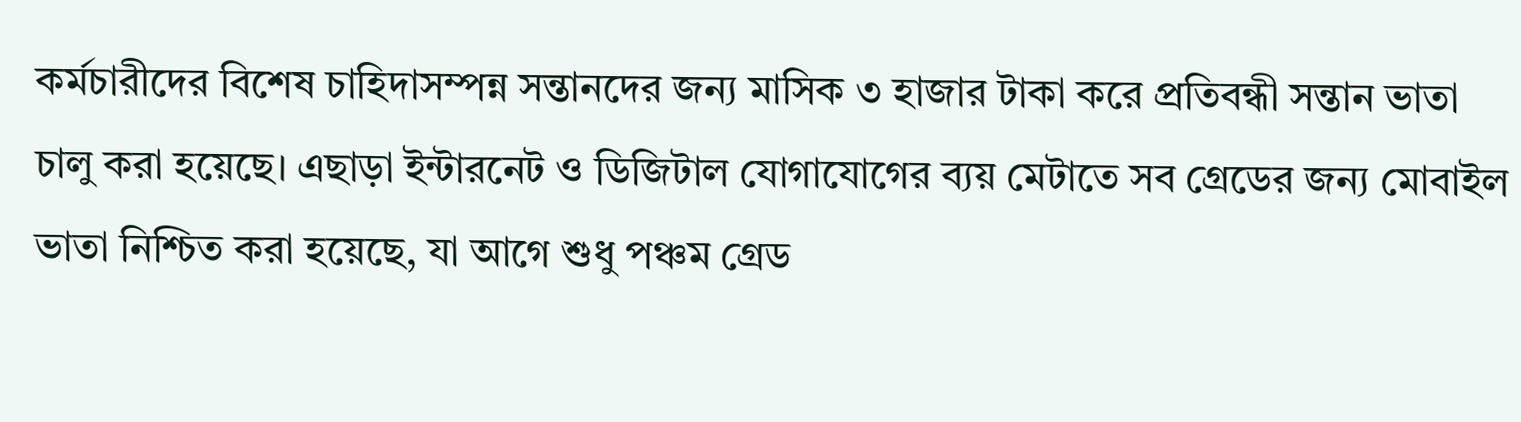কর্মচারীদের বিশেষ চাহিদাসম্পন্ন সন্তানদের জন্য মাসিক ৩ হাজার টাকা করে প্রতিবন্ধী সন্তান ভাতা চালু করা হয়েছে। এছাড়া ইন্টারনেট ও ডিজিটাল যোগাযোগের ব্যয় মেটাতে সব গ্রেডের জন্য মোবাইল ভাতা নিশ্চিত করা হয়েছে, যা আগে শুধু পঞ্চম গ্রেড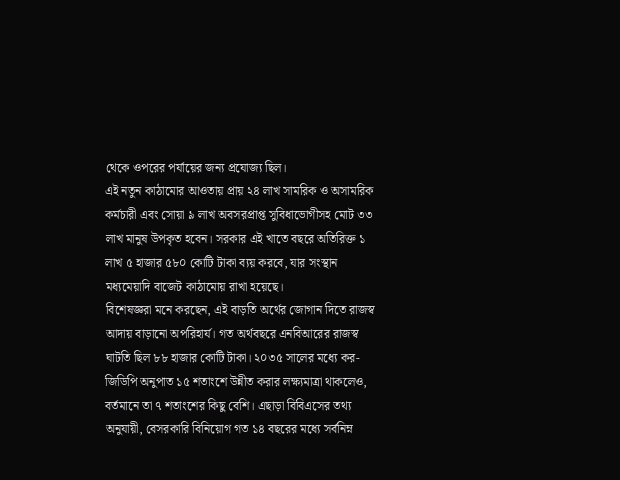থেকে ওপরের পর্যায়ের জন্য প্রযোজ্য ছিল।
এই নতুন কাঠামোর আওতায় প্রায় ২৪ লাখ সামরিক ও অসামরিক কর্মচারী এবং সোয়া ৯ লাখ অবসরপ্রাপ্ত সুবিধাভোগীসহ মোট ৩৩ লাখ মানুষ উপকৃত হবেন। সরকার এই খাতে বছরে অতিরিক্ত ১ লাখ ৫ হাজার ৫৮০ কোটি টাকা ব্যয় করবে, যার সংস্থান মধ্যমেয়াদি বাজেট কাঠামোয় রাখা হয়েছে।
বিশেষজ্ঞরা মনে করছেন, এই বাড়তি অর্থের জোগান দিতে রাজস্ব আদায় বাড়ানো অপরিহার্য। গত অর্থবছরে এনবিআরের রাজস্ব ঘাটতি ছিল ৮৮ হাজার কোটি টাকা। ২০৩৫ সালের মধ্যে কর-জিডিপি অনুপাত ১৫ শতাংশে উন্নীত করার লক্ষ্যমাত্রা থাকলেও, বর্তমানে তা ৭ শতাংশের কিছু বেশি। এছাড়া বিবিএসের তথ্য অনুযায়ী, বেসরকারি বিনিয়োগ গত ১৪ বছরের মধ্যে সর্বনিম্ন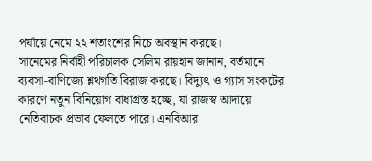পর্যায়ে নেমে ২২ শতাংশের নিচে অবস্থান করছে।
সানেমের নির্বাহী পরিচালক সেলিম রায়হান জানান, বর্তমানে ব্যবসা-বাণিজ্যে শ্লথগতি বিরাজ করছে। বিদ্যুৎ ও গ্যাস সংকটের কারণে নতুন বিনিয়োগ বাধাগ্রস্ত হচ্ছে, যা রাজস্ব আদায়ে নেতিবাচক প্রভাব ফেলতে পারে। এনবিআর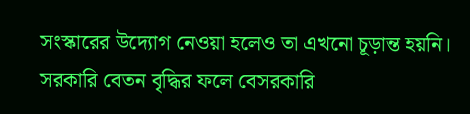সংস্কারের উদ্যোগ নেওয়া হলেও তা এখনো চূড়ান্ত হয়নি। সরকারি বেতন বৃদ্ধির ফলে বেসরকারি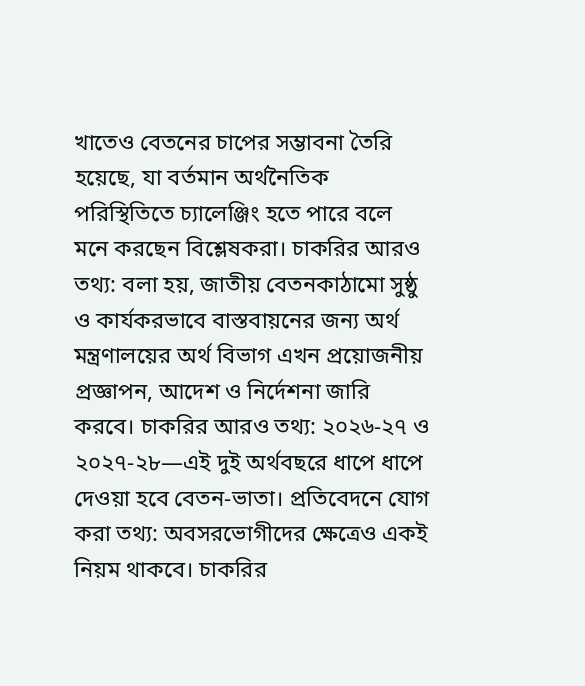খাতেও বেতনের চাপের সম্ভাবনা তৈরি হয়েছে, যা বর্তমান অর্থনৈতিক পরিস্থিতিতে চ্যালেঞ্জিং হতে পারে বলে মনে করছেন বিশ্লেষকরা। চাকরির আরও তথ্য: বলা হয়, জাতীয় বেতনকাঠামো সুষ্ঠু ও কার্যকরভাবে বাস্তবায়নের জন্য অর্থ মন্ত্রণালয়ের অর্থ বিভাগ এখন প্রয়োজনীয় প্রজ্ঞাপন, আদেশ ও নির্দেশনা জারি করবে। চাকরির আরও তথ্য: ২০২৬-২৭ ও ২০২৭-২৮—এই দুই অর্থবছরে ধাপে ধাপে দেওয়া হবে বেতন-ভাতা। প্রতিবেদনে যোগ করা তথ্য: অবসরভোগীদের ক্ষেত্রেও একই নিয়ম থাকবে। চাকরির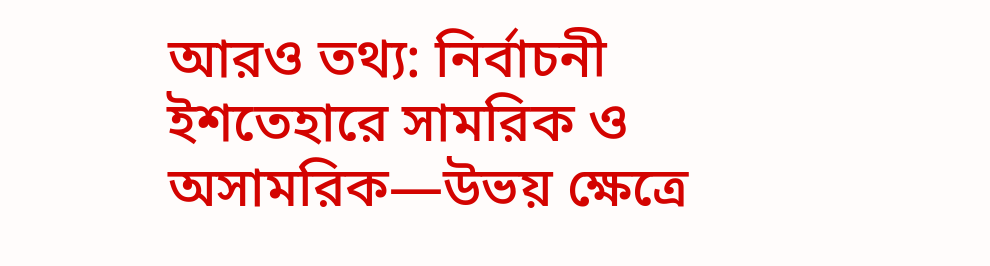আরও তথ্য: নির্বাচনী ইশতেহারে সামরিক ও অসামরিক—উভয় ক্ষেত্রে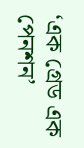‘এক গ্রেড এক পেনশন’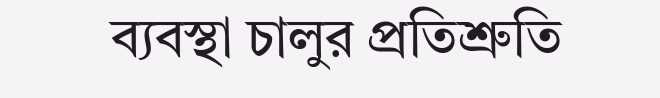ব্যবস্থা চালুর প্রতিশ্রুতি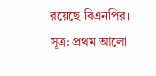রয়েছে বিএনপির।
সূত্র: প্রথম আলো